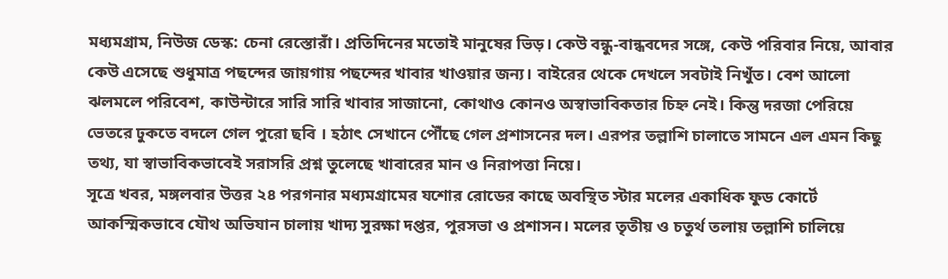মধ্যমগ্ৰাম, নিউজ ডেস্ক: চেনা রেস্তোরাঁ। প্রতিদিনের মতোই মানুষের ভিড়। কেউ বন্ধু-বান্ধবদের সঙ্গে, কেউ পরিবার নিয়ে, আবার কেউ এসেছে শুধুমাত্র পছন্দের জায়গায় পছন্দের খাবার খাওয়ার জন্য। বাইরের থেকে দেখলে সবটাই নিখুঁত। বেশ আলো ঝলমলে পরিবেশ, কাউন্টারে সারি সারি খাবার সাজানো, কোথাও কোনও অস্বাভাবিকতার চিহ্ন নেই। কিন্তু দরজা পেরিয়ে ভেতরে ঢুকতে বদলে গেল পুরো ছবি । হঠাৎ সেখানে পৌঁছে গেল প্রশাসনের দল। এরপর তল্লাশি চালাতে সামনে এল এমন কিছু তথ্য, যা স্বাভাবিকভাবেই সরাসরি প্রশ্ন তুলেছে খাবারের মান ও নিরাপত্তা নিয়ে।
সূত্রে খবর, মঙ্গলবার উত্তর ২৪ পরগনার মধ্যমগ্রামের যশোর রোডের কাছে অবস্থিত স্টার মলের একাধিক ফুড কোর্টে আকস্মিকভাবে যৌথ অভিযান চালায় খাদ্য সুরক্ষা দপ্তর, পুরসভা ও প্রশাসন। মলের তৃতীয় ও চতুর্থ তলায় তল্লাশি চালিয়ে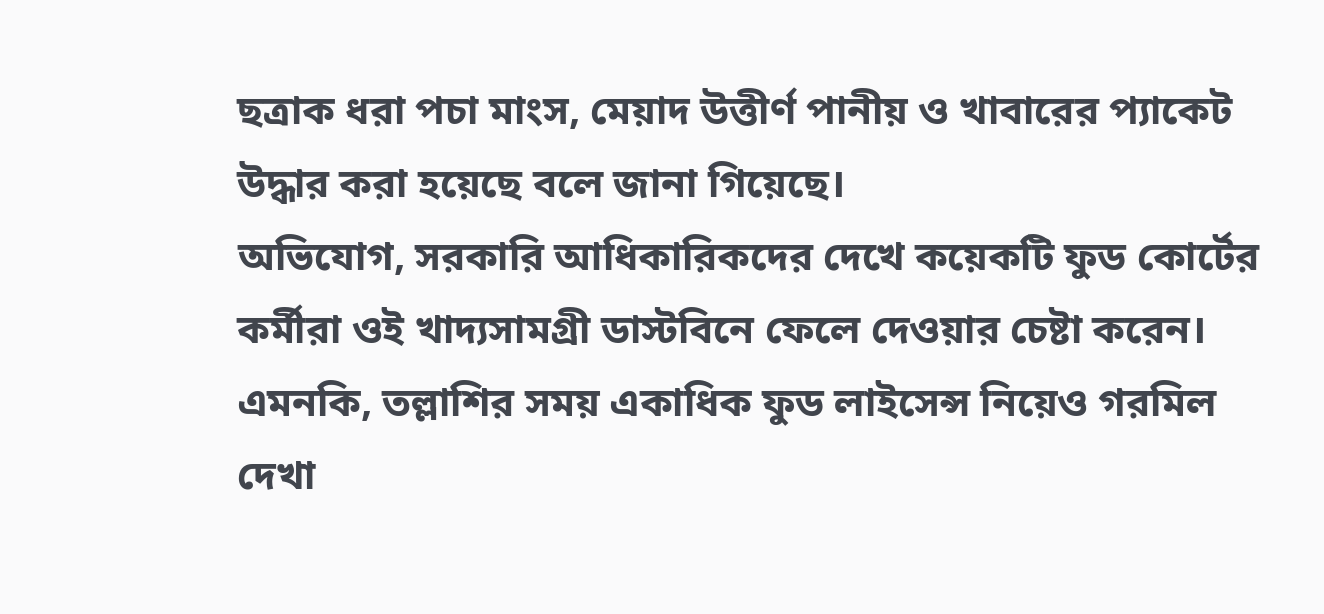ছত্রাক ধরা পচা মাংস, মেয়াদ উত্তীর্ণ পানীয় ও খাবারের প্যাকেট উদ্ধার করা হয়েছে বলে জানা গিয়েছে।
অভিযোগ, সরকারি আধিকারিকদের দেখে কয়েকটি ফুড কোর্টের কর্মীরা ওই খাদ্যসামগ্রী ডাস্টবিনে ফেলে দেওয়ার চেষ্টা করেন। এমনকি, তল্লাশির সময় একাধিক ফুড লাইসেন্স নিয়েও গরমিল দেখা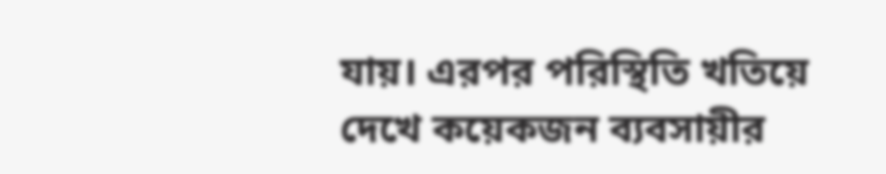যায়। এরপর পরিস্থিতি খতিয়ে দেখে কয়েকজন ব্যবসায়ীর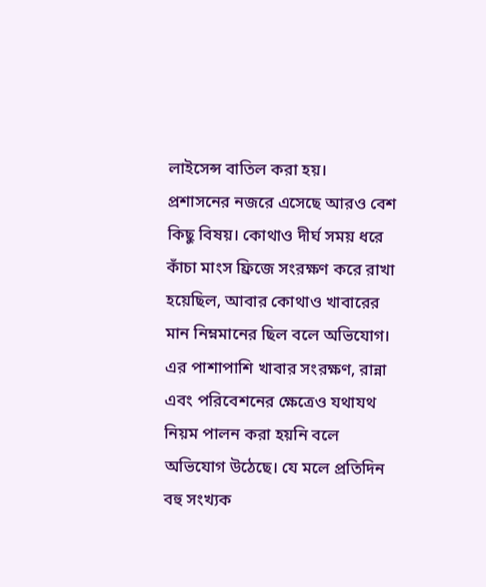লাইসেন্স বাতিল করা হয়।
প্রশাসনের নজরে এসেছে আরও বেশ কিছু বিষয়। কোথাও দীর্ঘ সময় ধরে কাঁচা মাংস ফ্রিজে সংরক্ষণ করে রাখা হয়েছিল, আবার কোথাও খাবারের মান নিম্নমানের ছিল বলে অভিযোগ। এর পাশাপাশি খাবার সংরক্ষণ, রান্না এবং পরিবেশনের ক্ষেত্রেও যথাযথ নিয়ম পালন করা হয়নি বলে অভিযোগ উঠেছে। যে মলে প্রতিদিন বহু সংখ্যক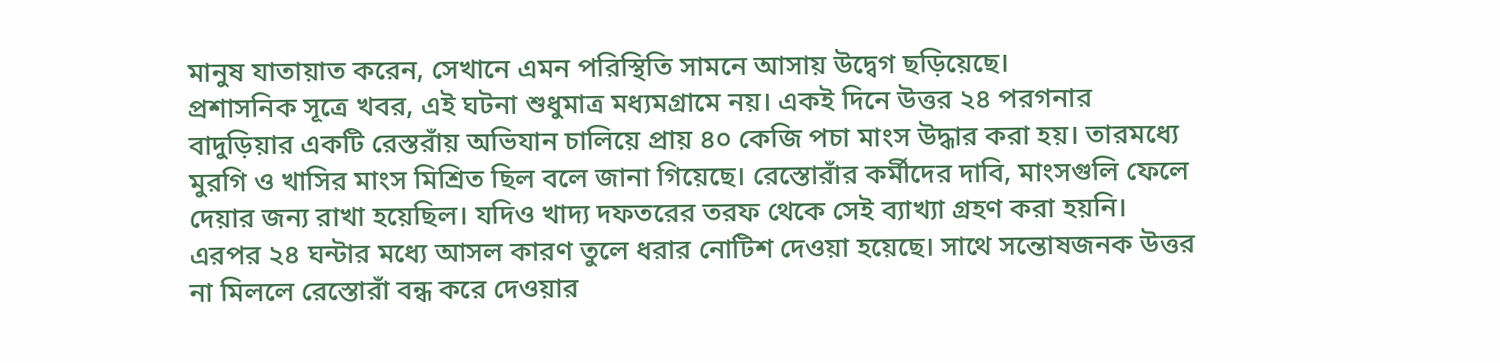মানুষ যাতায়াত করেন, সেখানে এমন পরিস্থিতি সামনে আসায় উদ্বেগ ছড়িয়েছে।
প্রশাসনিক সূত্রে খবর, এই ঘটনা শুধুমাত্র মধ্যমগ্রামে নয়। একই দিনে উত্তর ২৪ পরগনার বাদুড়িয়ার একটি রেস্তরাঁয় অভিযান চালিয়ে প্রায় ৪০ কেজি পচা মাংস উদ্ধার করা হয়। তারমধ্যে মুরগি ও খাসির মাংস মিশ্রিত ছিল বলে জানা গিয়েছে। রেস্তোরাঁর কর্মীদের দাবি, মাংসগুলি ফেলে দেয়ার জন্য রাখা হয়েছিল। যদিও খাদ্য দফতরের তরফ থেকে সেই ব্যাখ্যা গ্রহণ করা হয়নি। এরপর ২৪ ঘন্টার মধ্যে আসল কারণ তুলে ধরার নোটিশ দেওয়া হয়েছে। সাথে সন্তোষজনক উত্তর না মিললে রেস্তোরাঁ বন্ধ করে দেওয়ার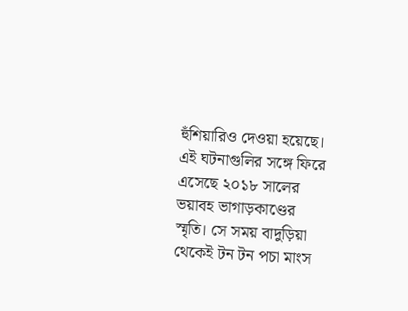হুঁশিয়ারিও দেওয়া হয়েছে।
এই ঘটনাগুলির সঙ্গে ফিরে এসেছে ২০১৮ সালের ভয়াবহ ভাগাড়কাণ্ডের স্মৃতি। সে সময় বাদুড়িয়া থেকেই টন টন পচা মাংস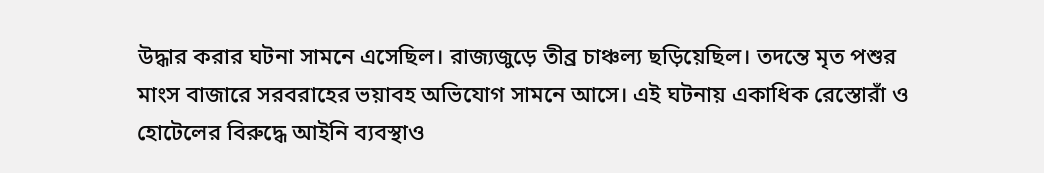উদ্ধার করার ঘটনা সামনে এসেছিল। রাজ্যজুড়ে তীব্র চাঞ্চল্য ছড়িয়েছিল। তদন্তে মৃত পশুর মাংস বাজারে সরবরাহের ভয়াবহ অভিযোগ সামনে আসে। এই ঘটনায় একাধিক রেস্তোরাঁ ও হোটেলের বিরুদ্ধে আইনি ব্যবস্থাও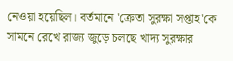নেওয়া হয়েছিল। বর্তমানে 'ক্রেতা সুরক্ষা সপ্তাহ'কে সামনে রেখে রাজ্য জুড়ে চলছে খাদ্য সুরক্ষার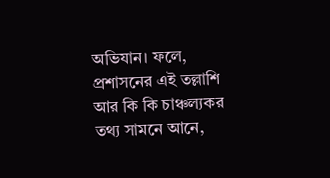অভিযান। ফলে, প্রশাসনের এই তল্লাশি আর কি কি চাঞ্চল্যকর তথ্য সামনে আনে,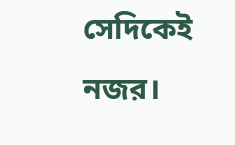সেদিকেই নজর।